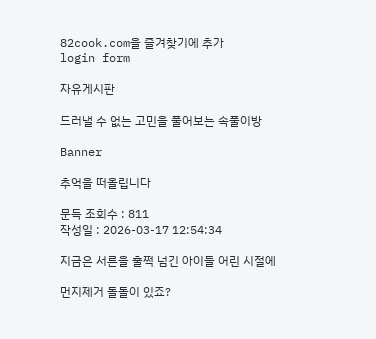82cook.com을 즐겨찾기에 추가
login form

자유게시판

드러낼 수 없는 고민을 풀어보는 속풀이방

Banner

추억을 떠올립니다

문득 조회수 : 811
작성일 : 2026-03-17 12:54:34

지금은 서른을 훌쩍 넘긴 아이들 어린 시절에

먼지제거 돌돌이 있죠?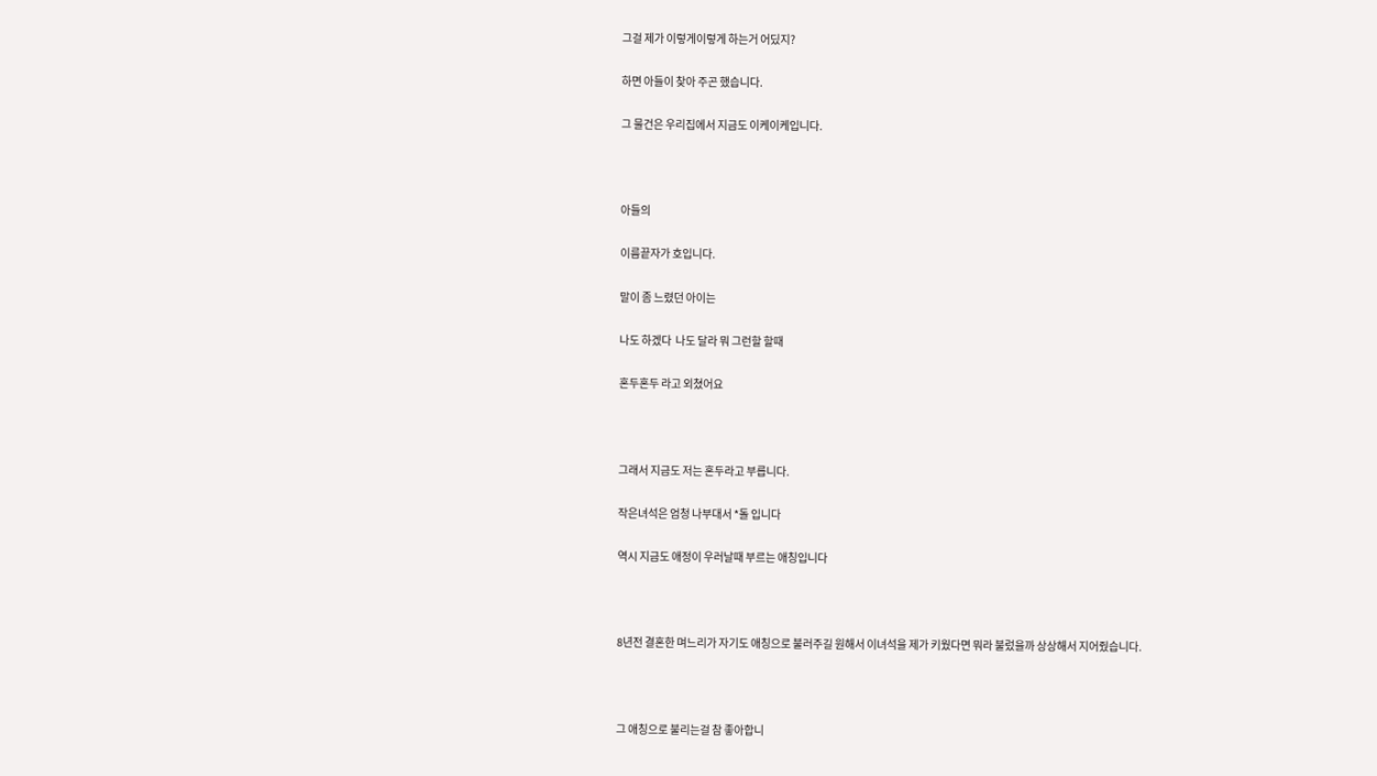그걸 제가 이렇게이렇게 하는거 어딨지?

하면 아들이 찾아 주곤 했습니다.

그 물건은 우리집에서 지금도 이케이케입니다.



아들의

이름끝자가 호입니다.

말이 좀 느렸던 아이는

나도 하겠다  나도 달라 뭐 그런할 할때

혼두혼두 라고 외쳤어요



그래서 지금도 저는 혼두라고 부릅니다.

작은녀석은 엄청 나부대서 *돌 입니다

역시 지금도 애정이 우러날때 부르는 애칭입니다



8년전 결혼한 며느리가 자기도 애칭으로 불러주길 원해서 이녀석을 제가 키웠다면 뭐라 불렀을까 상상해서 지어줬습니다.



그 애칭으로 불리는걸 참 좋아합니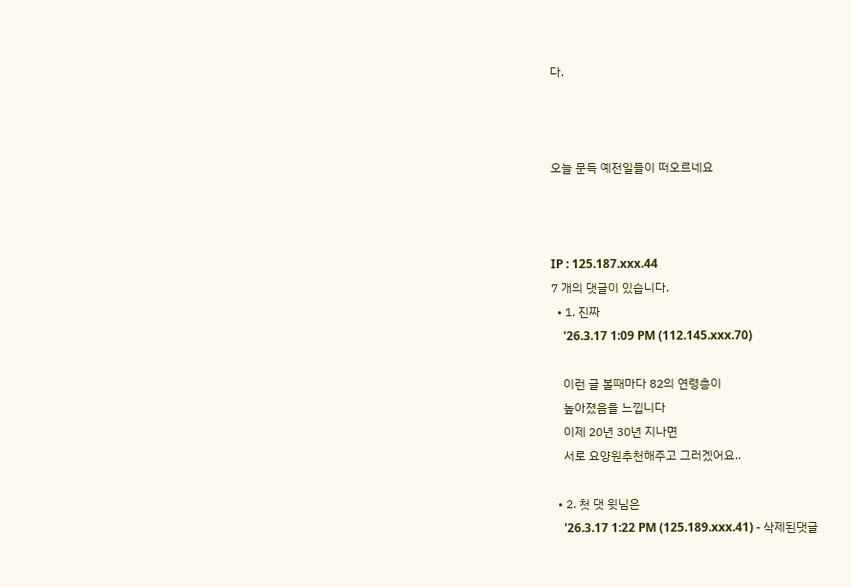다.



오늘 문득 예전일들이 떠오르네요



IP : 125.187.xxx.44
7 개의 댓글이 있습니다.
  • 1. 진짜
    '26.3.17 1:09 PM (112.145.xxx.70)

    이런 글 볼때마다 82의 연령층이
    높아졌음을 느낍니다
    이제 20년 30년 지나면
    서로 요양원추천해주고 그러겠어요..

  • 2. 첫 댓 윗님은
    '26.3.17 1:22 PM (125.189.xxx.41) - 삭제된댓글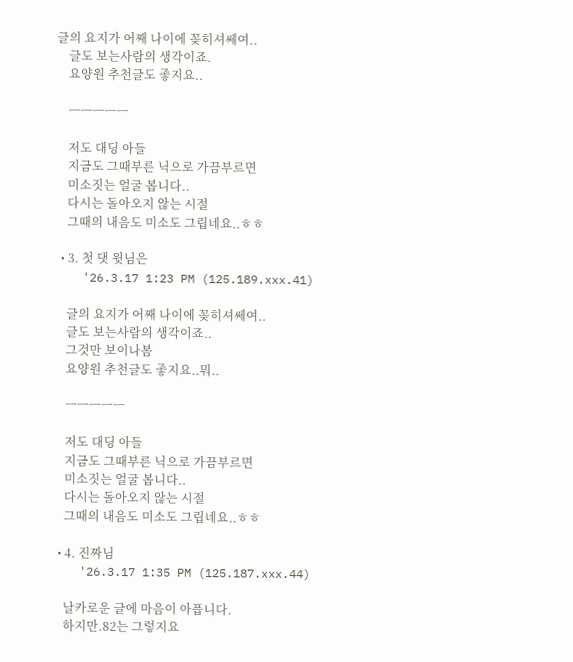글의 요지가 어째 나이에 꽂히셔쎄여..
    글도 보는사람의 생각이죠.
    요양원 추천글도 좋지요..

    ㅡㅡㅡㅡㅡ

    저도 대딩 아들
    지금도 그때부른 닉으로 가끔부르면
    미소짓는 얼굴 봅니다..
    다시는 돌아오지 않는 시절
    그때의 내음도 미소도 그립네요..ㅎㅎ

  • 3. 첫 댓 윗님은
    '26.3.17 1:23 PM (125.189.xxx.41)

    글의 요지가 어째 나이에 꽂히셔쎄여..
    글도 보는사람의 생각이죠..
    그것만 보이나봄
    요양원 추천글도 좋지요..뭐..

    ㅡㅡㅡㅡㅡ

    저도 대딩 아들
    지금도 그때부른 닉으로 가끔부르면
    미소짓는 얼굴 봅니다..
    다시는 돌아오지 않는 시절
    그때의 내음도 미소도 그립네요..ㅎㅎ

  • 4. 진짜님
    '26.3.17 1:35 PM (125.187.xxx.44)

    날카로운 글에 마음이 아픕니다.
    하지만.82는 그렇지요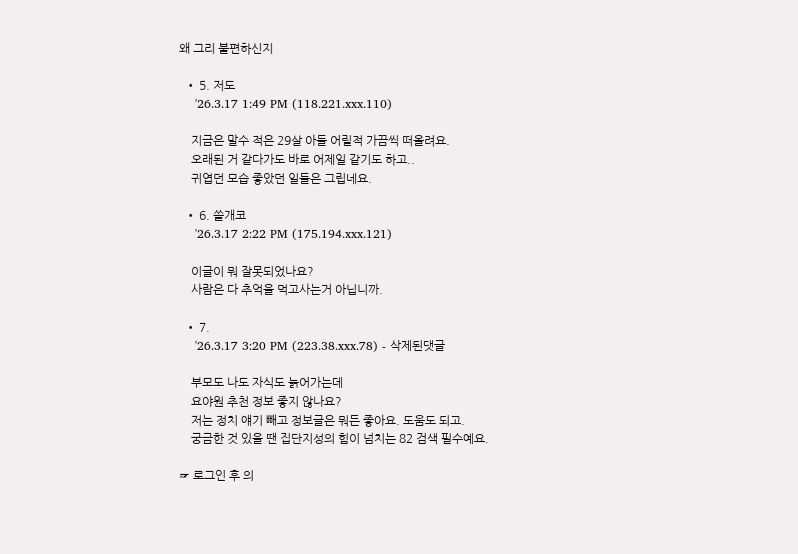왜 그리 불편하신지

  • 5. 저도
    '26.3.17 1:49 PM (118.221.xxx.110)

    지금은 말수 적은 29살 아들 어릴적 가끔씩 떠올려요.
    오래된 거 같다가도 바로 어제일 같기도 하고..
    귀엽던 모습 좋았던 일들은 그립네요.

  • 6. 쓸개코
    '26.3.17 2:22 PM (175.194.xxx.121)

    이글이 뭐 잘못되었나요?
    사람은 다 추억을 먹고사는거 아닙니까.

  • 7.
    '26.3.17 3:20 PM (223.38.xxx.78) - 삭제된댓글

    부모도 나도 자식도 늙어가는데
    요야원 추천 정보 좋지 않나요?
    저는 정치 얘기 빼고 정보글은 뭐든 좋아요. 도움도 되고.
    궁금한 것 있을 땐 집단지성의 힘이 넘치는 82 검색 필수예요.

☞ 로그인 후 의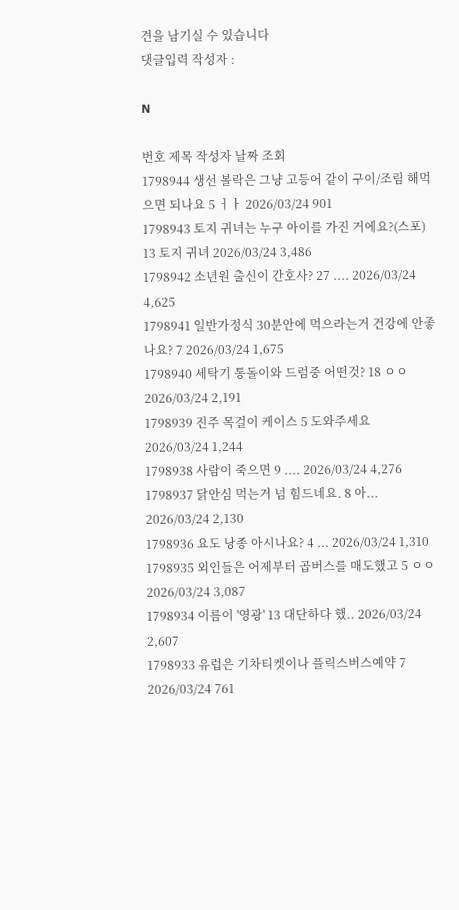견을 남기실 수 있습니다
댓글입력 작성자 :

N

번호 제목 작성자 날짜 조회
1798944 생선 볼락은 그냥 고등어 같이 구이/조림 해먹으면 되나요 5 ㅓㅏ 2026/03/24 901
1798943 토지 귀녀는 누구 아이를 가진 거에요?(스포) 13 토지 귀녀 2026/03/24 3,486
1798942 소년원 출신이 간호사? 27 .... 2026/03/24 4,625
1798941 일반가정식 30분안에 먹으라는거 건강에 안좋나요? 7 2026/03/24 1,675
1798940 세탁기 통돌이와 드럼중 어떤것? 18 ㅇㅇ 2026/03/24 2,191
1798939 진주 목걸이 케이스 5 도와주세요 2026/03/24 1,244
1798938 사람이 죽으면 9 .... 2026/03/24 4,276
1798937 닭안심 먹는거 넘 힘드네요. 8 아... 2026/03/24 2,130
1798936 요도 낭종 아시나요? 4 ... 2026/03/24 1,310
1798935 외인들은 어제부터 곱버스를 매도했고 5 ㅇㅇ 2026/03/24 3,087
1798934 이름이 '영광' 13 대단하다 했.. 2026/03/24 2,607
1798933 유럽은 기차티켓이나 플릭스버스예약 7 2026/03/24 761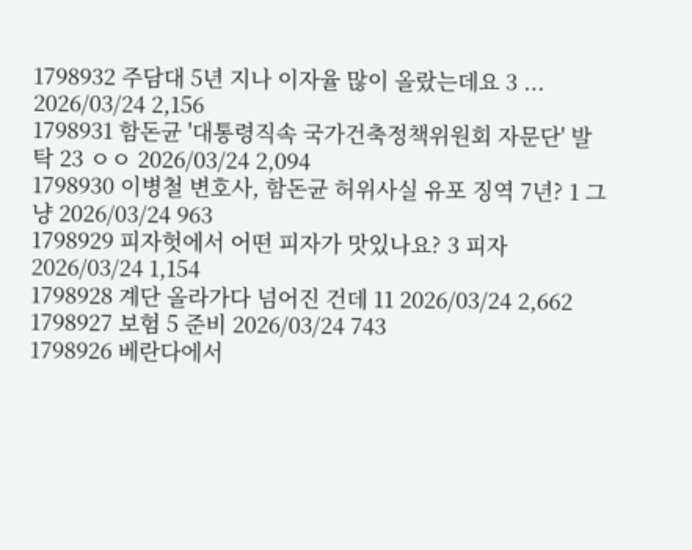1798932 주담대 5년 지나 이자율 많이 올랐는데요 3 ... 2026/03/24 2,156
1798931 함돈균 '대통령직속 국가건축정책위원회 자문단' 발탁 23 ㅇㅇ 2026/03/24 2,094
1798930 이병철 변호사, 함돈균 허위사실 유포 징역 7년? 1 그냥 2026/03/24 963
1798929 피자헛에서 어떤 피자가 맛있나요? 3 피자 2026/03/24 1,154
1798928 계단 올라가다 넘어진 건데 11 2026/03/24 2,662
1798927 보험 5 준비 2026/03/24 743
1798926 베란다에서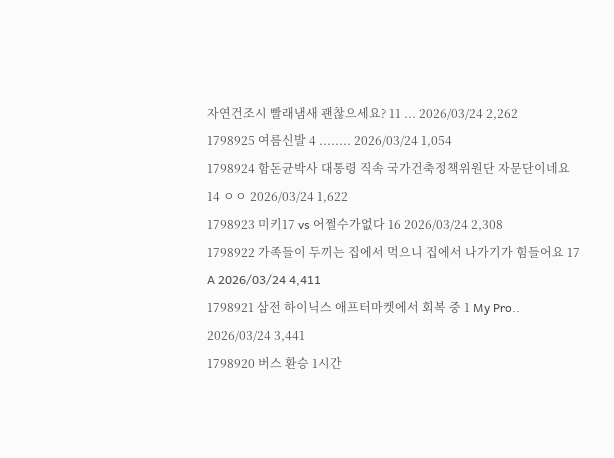자연건조시 빨래냄새 괜찮으세요? 11 ... 2026/03/24 2,262
1798925 여름신발 4 ........ 2026/03/24 1,054
1798924 함돈균박사 대통령 직속 국가건축정책위원단 자문단이네요 14 ㅇㅇ 2026/03/24 1,622
1798923 미키17 vs 어쩔수가없다 16 2026/03/24 2,308
1798922 가족들이 두끼는 집에서 먹으니 집에서 나가기가 힘들어요 17 A 2026/03/24 4,411
1798921 삼전 하이닉스 애프터마켓에서 회복 중 1 My Pro.. 2026/03/24 3,441
1798920 버스 환승 1시간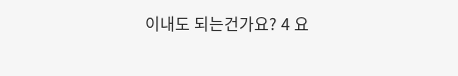이내도 되는건가요? 4 요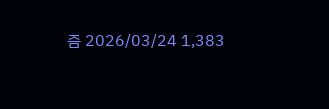즘 2026/03/24 1,383